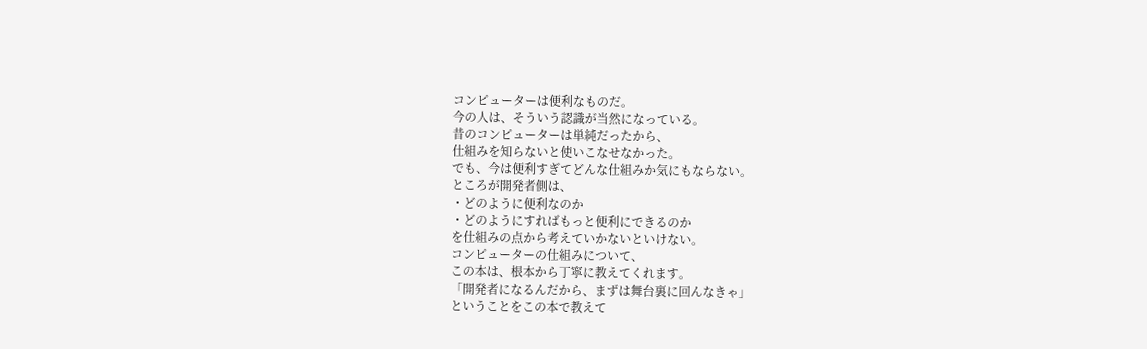コンピューターは便利なものだ。
今の人は、そういう認識が当然になっている。
昔のコンピューターは単純だったから、
仕組みを知らないと使いこなせなかった。
でも、今は便利すぎてどんな仕組みか気にもならない。
ところが開発者側は、
・どのように便利なのか
・どのようにすればもっと便利にできるのか
を仕組みの点から考えていかないといけない。
コンピューターの仕組みについて、
この本は、根本から丁寧に教えてくれます。
「開発者になるんだから、まずは舞台裏に回んなきゃ」
ということをこの本で教えて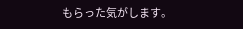もらった気がします。